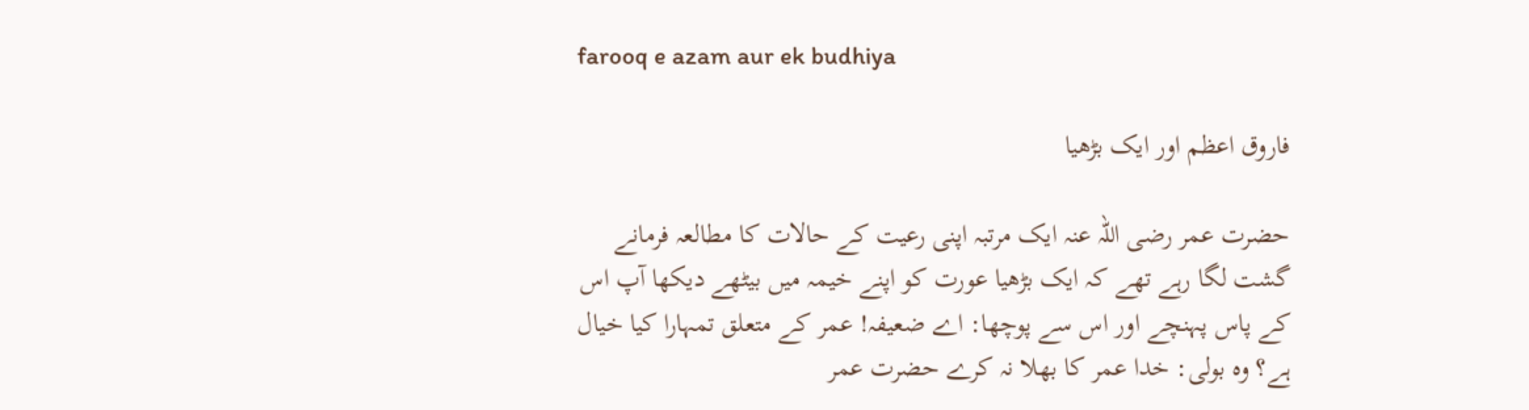farooq e azam aur ek budhiya

فاروق اعظم اور ایک بڑھیا

حضرت عمر رضی اللہ عنہ ایک مرتبہ اپنی رعیت کے حالات کا مطالعہ فرمانے گشت لگا رہے تھے کہ ایک بڑھیا عورت کو اپنے خیمہ میں بیٹھے دیکھا آپ اس کے پاس پہنچے اور اس سے پوچھا: اے ضعیفہ! عمر کے متعلق تمہارا کیا خیال ہے؟ وہ بولی: خدا عمر کا بھلا نہ کرے حضرت عمر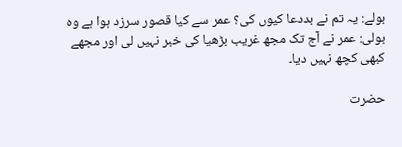بولے: یہ تم نے بددعا کیوں کی؟ عمر سے کیا قصور سرزد ہوا ہے وہ بولی: عمر نے آج تک مجھ غریب بڑھیا کی خبر نہیں لی اور مجھے کبھی کچھ نہیں دیا۔

حضرت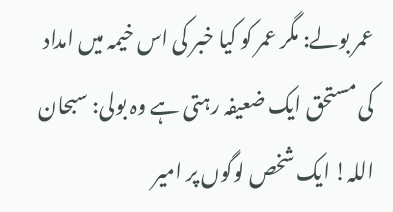عمر بولے: مگر عمر کو کیا خبر کی اس خیمہ میں امداد کی مستحق ایک ضعیفہ رہتی ہے وہ بولی: سبحان اللہ! ایک شخص لوگوں پر امیر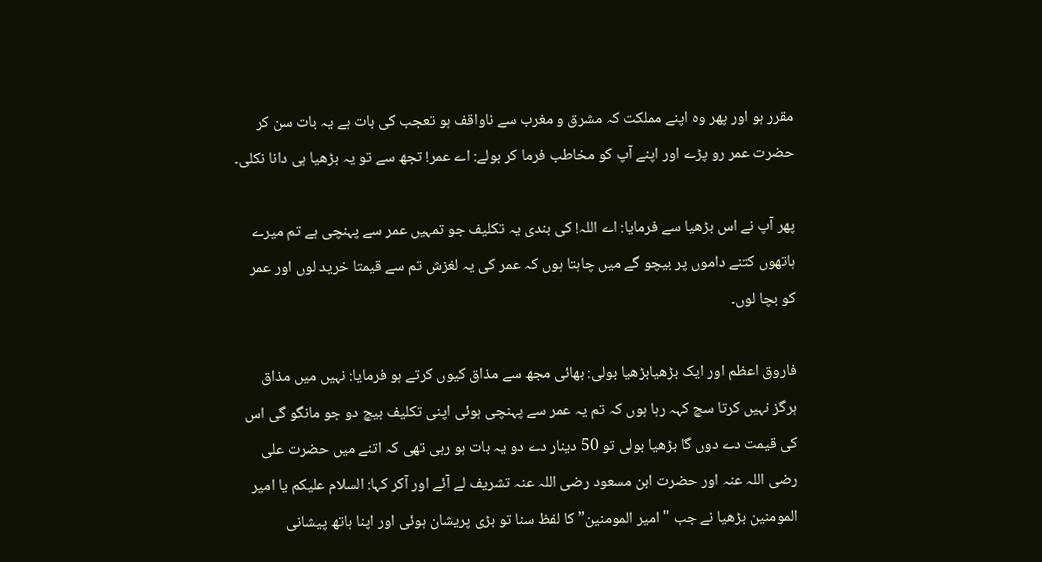مقرر ہو اور پھر وہ اپنے مملکت کہ مشرق و مغرب سے ناواقف ہو تعجب کی بات ہے یہ بات سن کر حضرت عمر رو پڑے اور اپنے آپ کو مخاطب فرما کر بولے: اے عمر! تجھ سے تو یہ بڑھیا ہی دانا نکلی۔

پھر آپ نے اس بڑھیا سے فرمایا: اے اللہ! کی بندی یہ تکلیف جو تمہیں عمر سے پہنچی ہے تم میرے ہاتھوں کتنے داموں پر بیچو گے میں چاہتا ہوں کہ عمر کی یہ لغزش تم سے قیمتا خرید لوں اور عمر کو بچا لوں۔

فاروق اعظم اور ایک بڑھیابڑھیا بولی: بھائی مجھ سے مذاق کیوں کرتے ہو فرمایا: نہیں میں مذاق ہرگز نہیں کرتا سچ کہہ رہا ہوں کہ تم یہ عمر سے پہنچی ہوئی اپنی تکلیف بیچ دو جو مانگو گی اس کی قیمت دے دوں گا بڑھیا بولی تو 50 دینار دے دو یہ بات ہو رہی تھی کہ اتنے میں حضرت علی رضی اللہ عنہ اور حضرت ابن مسعود رضی اللہ عنہ تشریف لے آئے اور آکر کہا: السلام علیکم یا امیر المومنین بڑھیا نے جب "امیر المومنین” کا لفظ سنا تو بڑی پریشان ہوئی اور اپنا ہاتھ پیشانی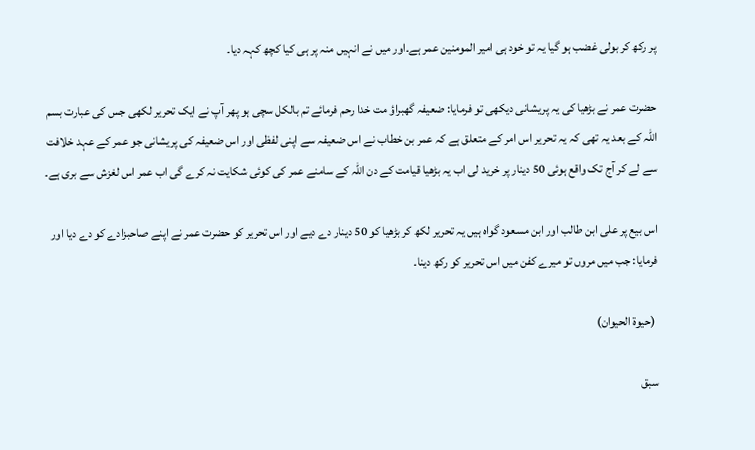پر رکھ کر بولی غضب ہو گیا یہ تو خود ہی امیر المومنین عمر ہے۔اور میں نے انہیں منہ پر ہی کیا کچھ کہہ دیا۔

حضرت عمر نے بڑھیا کی یہ پریشانی دیکھی تو فرمایا: ضعیفہ گھبراؤ مت خدا رحم فرمائے تم بالکل سچی ہو پھر آپ نے ایک تحریر لکھی جس کی عبارت بسم اللہ کے بعد یہ تھی کہ یہ تحریر اس امر کے متعلق ہے کہ عمر بن خطاب نے اس ضعیفہ سے اپنی لفظی اور اس ضعیفہ کی پریشانی جو عمر کے عہد خلافت سے لے کر آج تک واقع ہوئی 50 دینار پر خرید لی اب یہ بڑھیا قیامت کے دن اللہ کے سامنے عمر کی کوئی شکایت نہ کرے گی اب عمر اس لغزش سے بری ہے۔

اس بیع پر علی ابن طالب اور ابن مسعود گواہ ہیں یہ تحریر لکھ کر بڑھیا کو 50 دینار دے دیے اور اس تحریر کو حضرت عمر نے اپنے صاحبزادے کو دے دیا اور فرمایا: جب میں مروں تو میرے کفن میں اس تحریر کو رکھ دینا۔

 (حیوۃ الحیوان)

سبق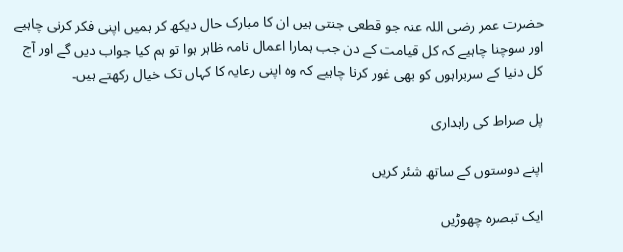حضرت عمر رضی اللہ عنہ جو قطعی جنتی ہیں ان کا مبارک حال دیکھ کر ہمیں اپنی فکر کرنی چاہیے اور سوچنا چاہیے کہ کل قیامت کے دن جب ہمارا اعمال نامہ ظاہر ہوا تو ہم کیا جواب دیں گے اور آج کل دنیا کے سربراہوں کو بھی غور کرنا چاہیے کہ وہ اپنی رعایہ کا کہاں تک خیال رکھتے ہیں۔

پل صراط کی راہداری

اپنے دوستوں کے ساتھ شئر کریں

ایک تبصرہ چھوڑیں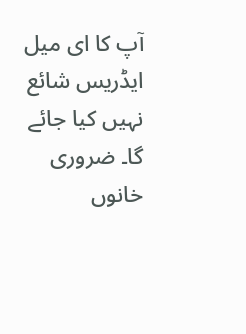آپ کا ای میل ایڈریس شائع نہیں کیا جائے گا۔ ضروری خانوں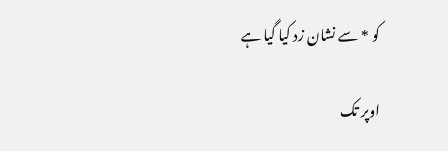کو * سے نشان زد کیا گیا ہے

اوپر تک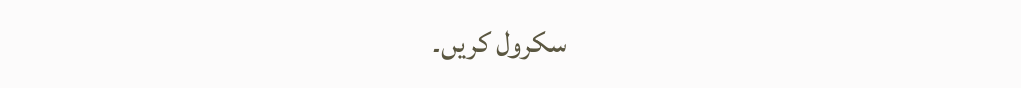سکرول کریں۔